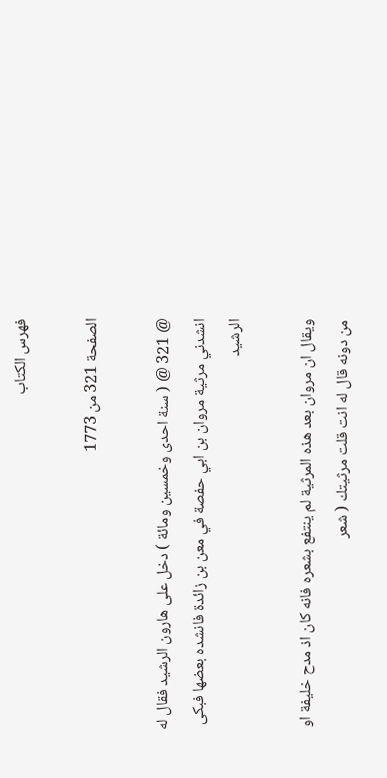فهرس الكتاب

الصفحة 321 من 1773

@ 321 @ ( سنة احدى وخمسين ومائة ) دخل على هارون الرشيد فقال له انشدني مرثية مروان بن ابي حفصة في معن بن زائدة فانشده بعضها فبكى الرشيد

ويقال ان مروان بعد هذه المرثية لم ينتفع بشعره فانه كان اذ مدح خليفة او من دونه قال له انت قلت مرثيتك ( شعر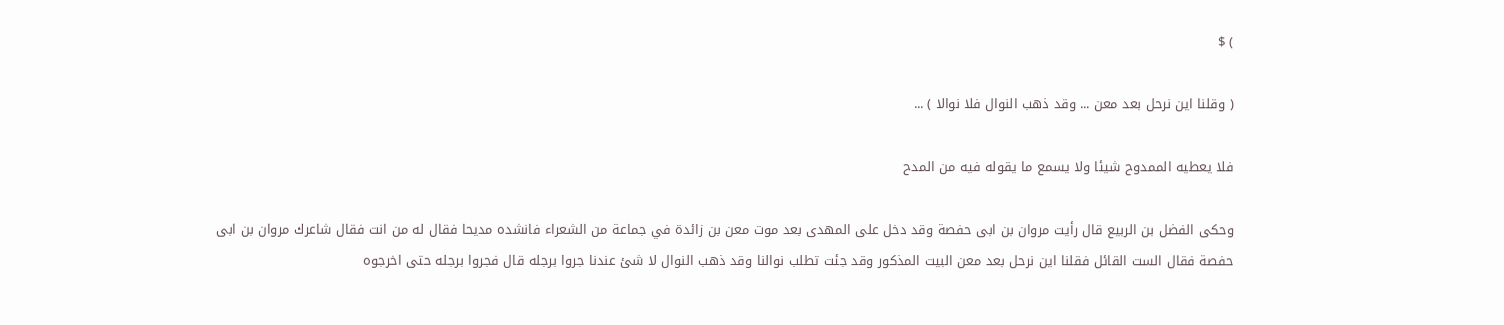) $

( وقلنا اين نرحل بعد معن ... وقد ذهب النوال فلا نوالا ) ...

فلا يعطيه الممدوح شيئا ولا يسمع ما يقوله فيه من المدح

وحكى الفضل بن الربيع قال رأيت مروان بن ابى حفصة وقد دخل على المهدى بعد موت معن بن زائدة في جماعة من الشعراء فانشده مديحا فقال له من انت فقال شاعرك مروان بن ابى حفصة فقال الست القائل فقلنا اين نرحل بعد معن البيت المذكور وقد جئت تطلب نوالنا وقد ذهب النوال لا شئ عندنا جروا برجله قال فجروا برجله حتى اخرجوه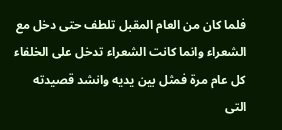فلما كان من العام المقبل تلطف حتى دخل مع الشعراء وانما كانت الشعراء تدخل على الخلفاء كل عام مرة فمثل بين يديه وانشد قصيدته التى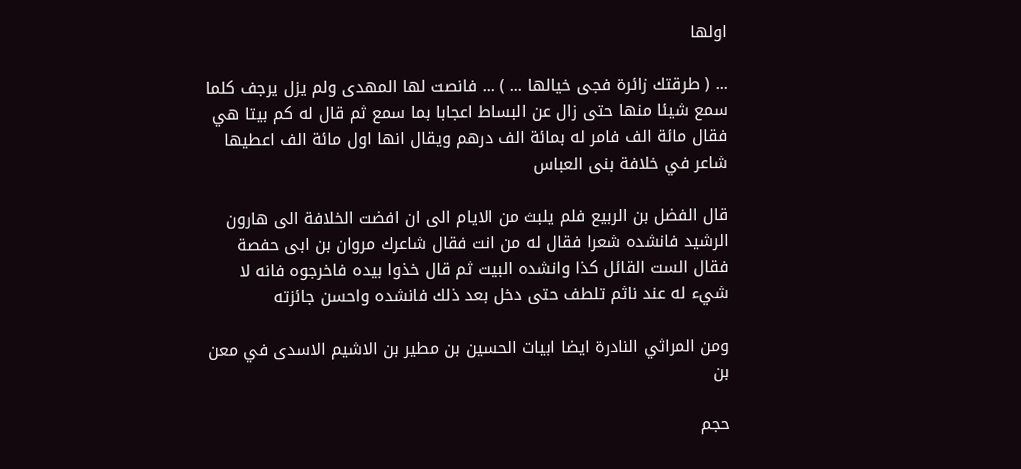اولها

... ( طرقتك زائرة فجى خيالها ... ) ... فانصت لها المهدى ولم يزل يرجف كلما سمع شيئا منها حتى زال عن البساط اعجابا بما سمع ثم قال له كم بيتا هي فقال مائة الف فامر له بمائة الف درهم ويقال انها اول مائة الف اعطيها شاعر في خلافة بنى العباس

قال الفضل بن الربيع فلم يلبث من الايام الى ان افضت الخلافة الى هارون الرشيد فانشده شعرا فقال له من انت فقال شاعرك مروان بن ابى حفصة فقال الست القائل كذا وانشده البيت ثم قال خذوا بيده فاخرجوه فانه لا شيء له عند ناثم تلطف حتى دخل بعد ذلك فانشده واحسن جائزته

ومن المراثي النادرة ايضا ابيات الحسين بن مطير بن الاشيم الاسدى في معن بن

حجم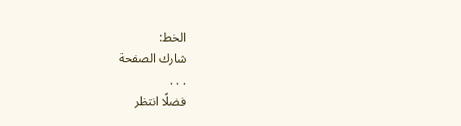الخط:
شارك الصفحة
. . .
فضلًا انتظر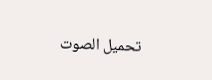تحميل الصوت